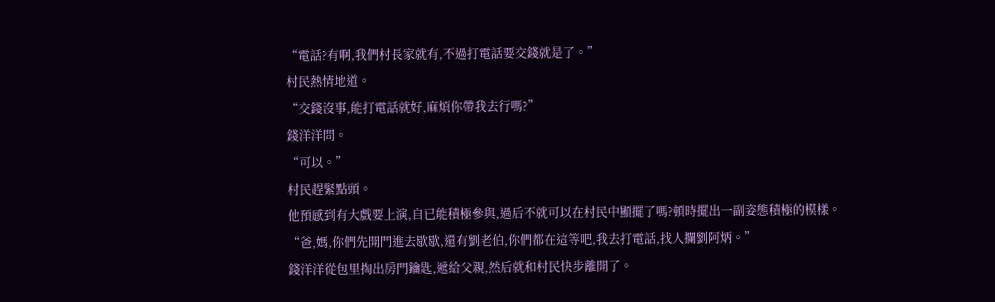“電話?有啊,我們村長家就有,不過打電話要交錢就是了。”
村民熱情地道。
“交錢沒事,能打電話就好,麻煩你帶我去行嗎?”
錢洋洋問。
“可以。”
村民趕緊點頭。
他預感到有大戲要上演,自已能積極參與,過后不就可以在村民中顯擺了嗎?頓時擺出一副姿態積極的模樣。
“爸,媽,你們先開門進去歇歇,還有劉老伯,你們都在這等吧,我去打電話,找人攔劉阿炳。”
錢洋洋從包里掏出房門鑰匙,遞給父親,然后就和村民快步離開了。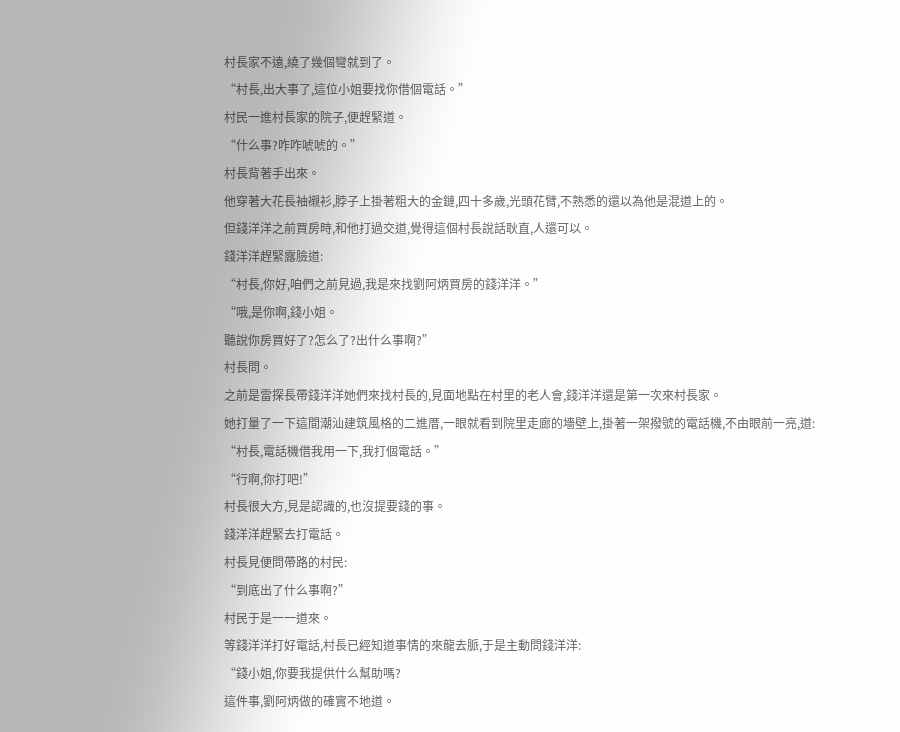村長家不遠,繞了幾個彎就到了。
“村長,出大事了,這位小姐要找你借個電話。”
村民一進村長家的院子,便趕緊道。
“什么事?咋咋唬唬的。”
村長背著手出來。
他穿著大花長袖襯衫,脖子上掛著粗大的金鏈,四十多歲,光頭花臂,不熟悉的還以為他是混道上的。
但錢洋洋之前買房時,和他打過交道,覺得這個村長說話耿直,人還可以。
錢洋洋趕緊露臉道:
“村長,你好,咱們之前見過,我是來找劉阿炳買房的錢洋洋。”
“哦,是你啊,錢小姐。
聽說你房買好了?怎么了?出什么事啊?”
村長問。
之前是雷探長帶錢洋洋她們來找村長的,見面地點在村里的老人會,錢洋洋還是第一次來村長家。
她打量了一下這間潮汕建筑風格的二進厝,一眼就看到院里走廊的墻壁上,掛著一架撥號的電話機,不由眼前一亮,道:
“村長,電話機借我用一下,我打個電話。”
“行啊,你打吧!”
村長很大方,見是認識的,也沒提要錢的事。
錢洋洋趕緊去打電話。
村長見便問帶路的村民:
“到底出了什么事啊?”
村民于是一一道來。
等錢洋洋打好電話,村長已經知道事情的來龍去脈,于是主動問錢洋洋:
“錢小姐,你要我提供什么幫助嗎?
這件事,劉阿炳做的確實不地道。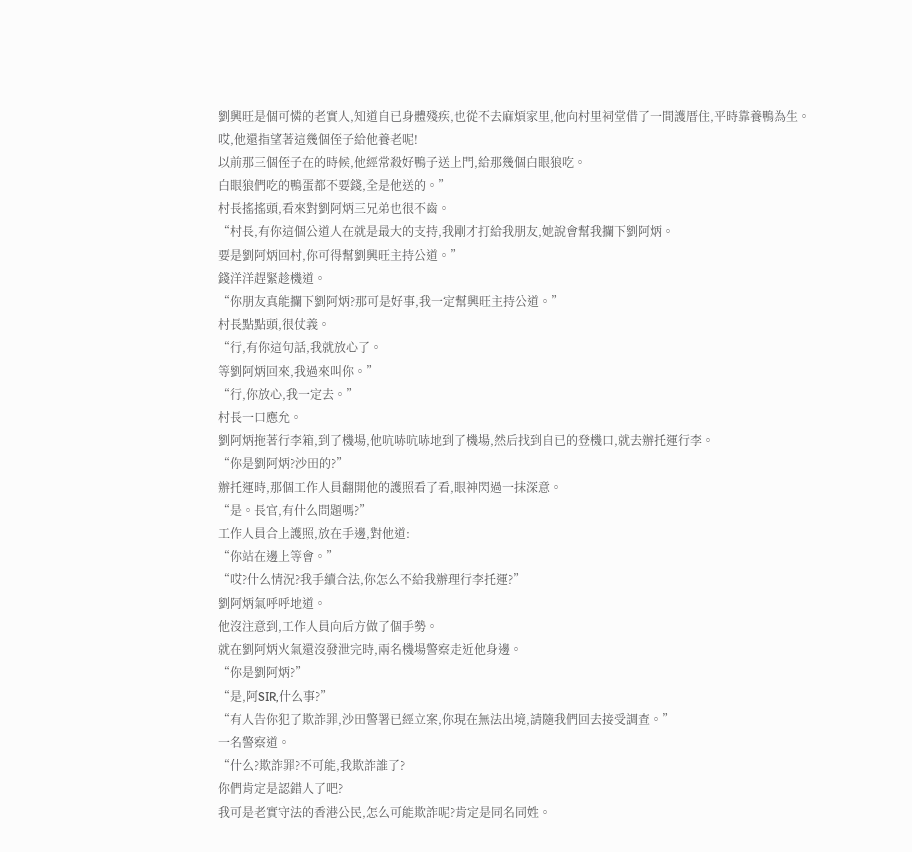劉興旺是個可憐的老實人,知道自已身體殘疾,也從不去麻煩家里,他向村里祠堂借了一間護厝住,平時靠養鴨為生。
哎,他還指望著這幾個侄子給他養老呢!
以前那三個侄子在的時候,他經常殺好鴨子送上門,給那幾個白眼狼吃。
白眼狼們吃的鴨蛋都不要錢,全是他送的。”
村長搖搖頭,看來對劉阿炳三兄弟也很不齒。
“村長,有你這個公道人在就是最大的支持,我剛才打給我朋友,她說會幫我攔下劉阿炳。
要是劉阿炳回村,你可得幫劉興旺主持公道。”
錢洋洋趕緊趁機道。
“你朋友真能攔下劉阿炳?那可是好事,我一定幫興旺主持公道。”
村長點點頭,很仗義。
“行,有你這句話,我就放心了。
等劉阿炳回來,我過來叫你。”
“行,你放心,我一定去。”
村長一口應允。
劉阿炳拖著行李箱,到了機場,他吭哧吭哧地到了機場,然后找到自已的登機口,就去辦托運行李。
“你是劉阿炳?沙田的?”
辦托運時,那個工作人員翻開他的護照看了看,眼神閃過一抹深意。
“是。長官,有什么問題嗎?”
工作人員合上護照,放在手邊,對他道:
“你站在邊上等會。”
“哎?什么情況?我手續合法,你怎么不給我辦理行李托運?”
劉阿炳氣呼呼地道。
他沒注意到,工作人員向后方做了個手勢。
就在劉阿炳火氣還沒發泄完時,兩名機場警察走近他身邊。
“你是劉阿炳?”
“是,阿SIR,什么事?”
“有人告你犯了欺詐罪,沙田警署已經立案,你現在無法出境,請隨我們回去接受調查。”
一名警察道。
“什么?欺詐罪?不可能,我欺詐誰了?
你們肯定是認錯人了吧?
我可是老實守法的香港公民,怎么可能欺詐呢?肯定是同名同姓。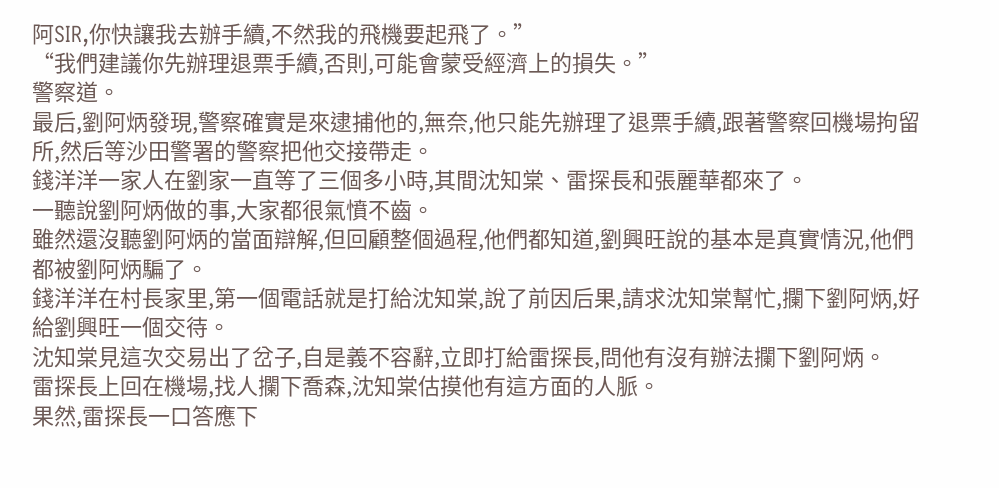阿SIR,你快讓我去辦手續,不然我的飛機要起飛了。”
“我們建議你先辦理退票手續,否則,可能會蒙受經濟上的損失。”
警察道。
最后,劉阿炳發現,警察確實是來逮捕他的,無奈,他只能先辦理了退票手續,跟著警察回機場拘留所,然后等沙田警署的警察把他交接帶走。
錢洋洋一家人在劉家一直等了三個多小時,其間沈知棠、雷探長和張麗華都來了。
一聽說劉阿炳做的事,大家都很氣憤不齒。
雖然還沒聽劉阿炳的當面辯解,但回顧整個過程,他們都知道,劉興旺說的基本是真實情況,他們都被劉阿炳騙了。
錢洋洋在村長家里,第一個電話就是打給沈知棠,說了前因后果,請求沈知棠幫忙,攔下劉阿炳,好給劉興旺一個交待。
沈知棠見這次交易出了岔子,自是義不容辭,立即打給雷探長,問他有沒有辦法攔下劉阿炳。
雷探長上回在機場,找人攔下喬森,沈知棠估摸他有這方面的人脈。
果然,雷探長一口答應下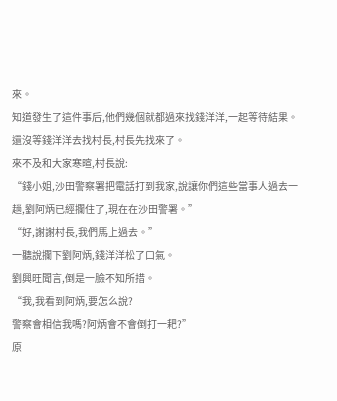來。
知道發生了這件事后,他們幾個就都過來找錢洋洋,一起等待結果。
還沒等錢洋洋去找村長,村長先找來了。
來不及和大家寒暄,村長說:
“錢小姐,沙田警察署把電話打到我家,說讓你們這些當事人過去一趟,劉阿炳已經攔住了,現在在沙田警署。”
“好,謝謝村長,我們馬上過去。”
一聽說攔下劉阿炳,錢洋洋松了口氣。
劉興旺聞言,倒是一臉不知所措。
“我,我看到阿炳,要怎么說?
警察會相信我嗎?阿炳會不會倒打一耙?”
原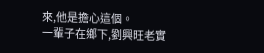來,他是擔心這個。
一輩子在鄉下,劉興旺老實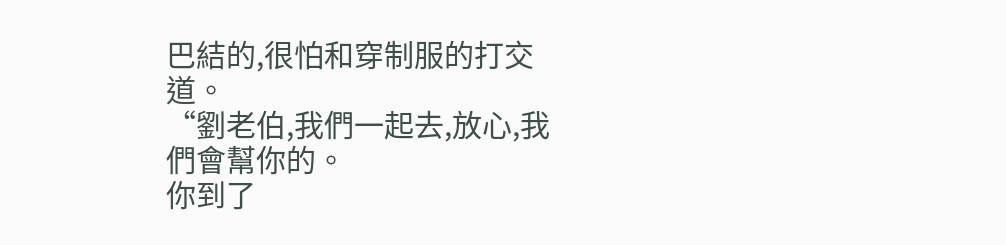巴結的,很怕和穿制服的打交道。
“劉老伯,我們一起去,放心,我們會幫你的。
你到了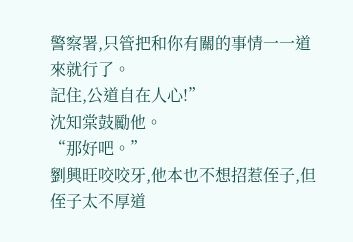警察署,只管把和你有關的事情一一道來就行了。
記住,公道自在人心!”
沈知棠鼓勵他。
“那好吧。”
劉興旺咬咬牙,他本也不想招惹侄子,但侄子太不厚道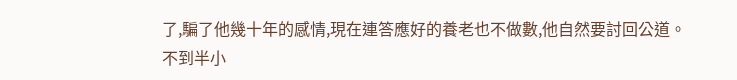了,騙了他幾十年的感情,現在連答應好的養老也不做數,他自然要討回公道。
不到半小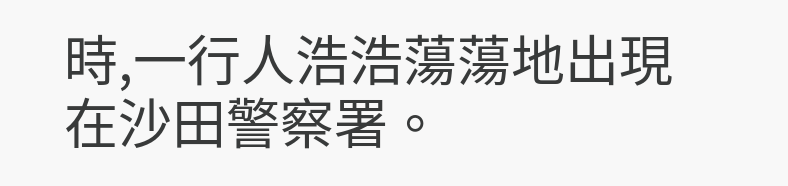時,一行人浩浩蕩蕩地出現在沙田警察署。